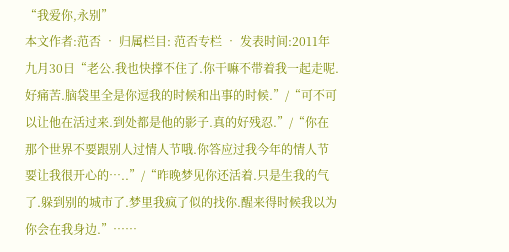“我爱你,永别”
本文作者:范否 • 归属栏目: 范否专栏 • 发表时间:2011年九月30日“老公.我也快撑不住了.你干嘛不带着我一起走呢.好痛苦.脑袋里全是你逗我的时候和出事的时候.”/“可不可以让他在活过来.到处都是他的影子.真的好残忍.”/“你在那个世界不要跟别人过情人节哦.你答应过我今年的情人节要让我很开心的…..”/“昨晚梦见你还活着.只是生我的气了.躲到别的城市了.梦里我疯了似的找你.醒来得时候我以为你会在我身边.”……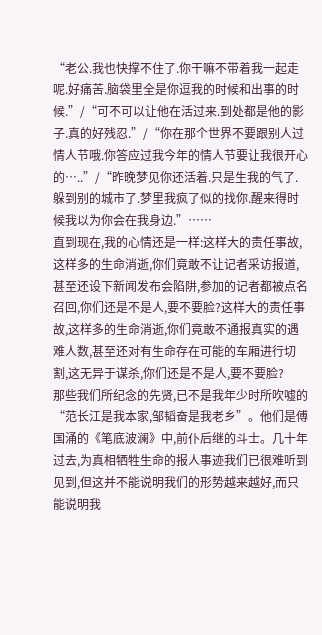“老公.我也快撑不住了.你干嘛不带着我一起走呢.好痛苦.脑袋里全是你逗我的时候和出事的时候.”/“可不可以让他在活过来.到处都是他的影子.真的好残忍.”/“你在那个世界不要跟别人过情人节哦.你答应过我今年的情人节要让我很开心的…..”/“昨晚梦见你还活着.只是生我的气了.躲到别的城市了.梦里我疯了似的找你.醒来得时候我以为你会在我身边.”……
直到现在,我的心情还是一样:这样大的责任事故,这样多的生命消逝,你们竟敢不让记者采访报道,甚至还设下新闻发布会陷阱,参加的记者都被点名召回,你们还是不是人,要不要脸?这样大的责任事故,这样多的生命消逝,你们竟敢不通报真实的遇难人数,甚至还对有生命存在可能的车厢进行切割,这无异于谋杀,你们还是不是人,要不要脸?
那些我们所纪念的先贤,已不是我年少时所吹嘘的“范长江是我本家,邹韬奋是我老乡”。他们是傅国涌的《笔底波澜》中,前仆后继的斗士。几十年过去,为真相牺牲生命的报人事迹我们已很难听到见到,但这并不能说明我们的形势越来越好,而只能说明我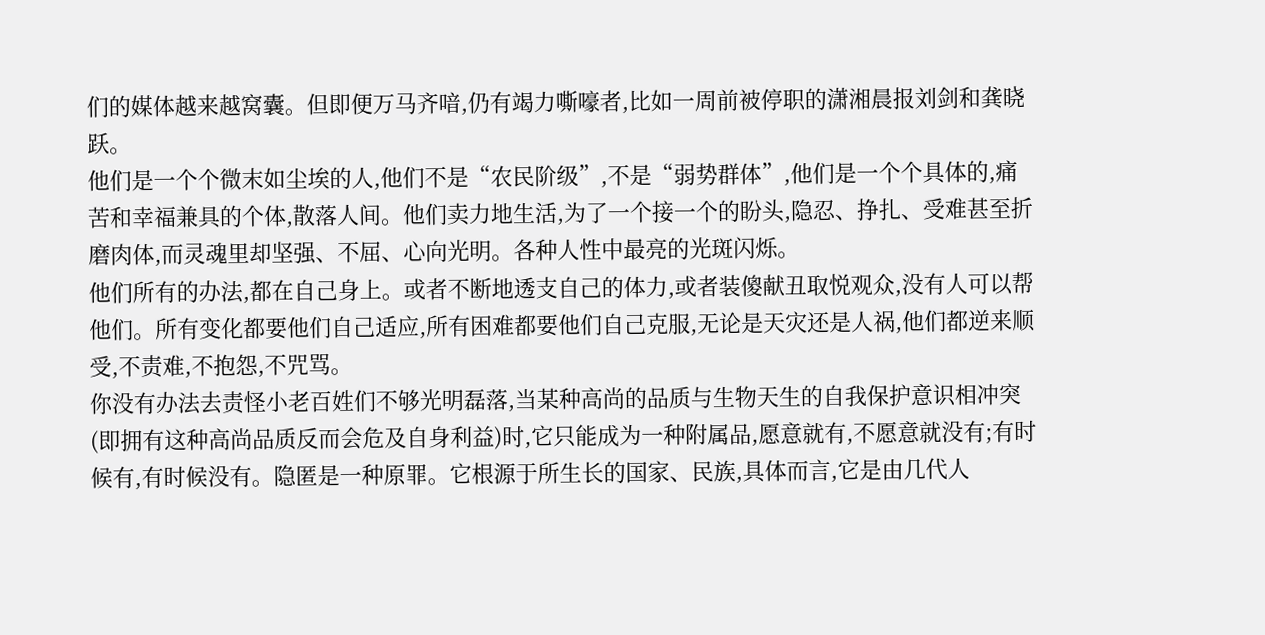们的媒体越来越窝囊。但即便万马齐喑,仍有竭力嘶嚎者,比如一周前被停职的潇湘晨报刘剑和龚晓跃。
他们是一个个微末如尘埃的人,他们不是“农民阶级”,不是“弱势群体”,他们是一个个具体的,痛苦和幸福兼具的个体,散落人间。他们卖力地生活,为了一个接一个的盼头,隐忍、挣扎、受难甚至折磨肉体,而灵魂里却坚强、不屈、心向光明。各种人性中最亮的光斑闪烁。
他们所有的办法,都在自己身上。或者不断地透支自己的体力,或者装傻献丑取悦观众,没有人可以帮他们。所有变化都要他们自己适应,所有困难都要他们自己克服,无论是天灾还是人祸,他们都逆来顺受,不责难,不抱怨,不咒骂。
你没有办法去责怪小老百姓们不够光明磊落,当某种高尚的品质与生物天生的自我保护意识相冲突(即拥有这种高尚品质反而会危及自身利益)时,它只能成为一种附属品,愿意就有,不愿意就没有;有时候有,有时候没有。隐匿是一种原罪。它根源于所生长的国家、民族,具体而言,它是由几代人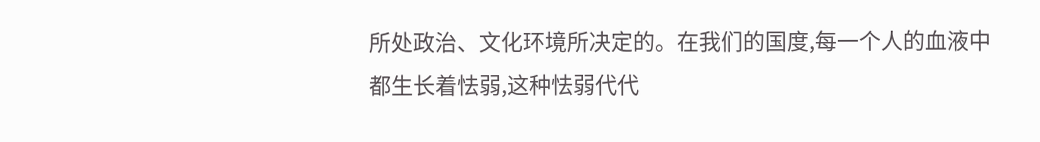所处政治、文化环境所决定的。在我们的国度,每一个人的血液中都生长着怯弱,这种怯弱代代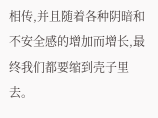相传,并且随着各种阴暗和不安全感的增加而增长,最终我们都要缩到壳子里去。